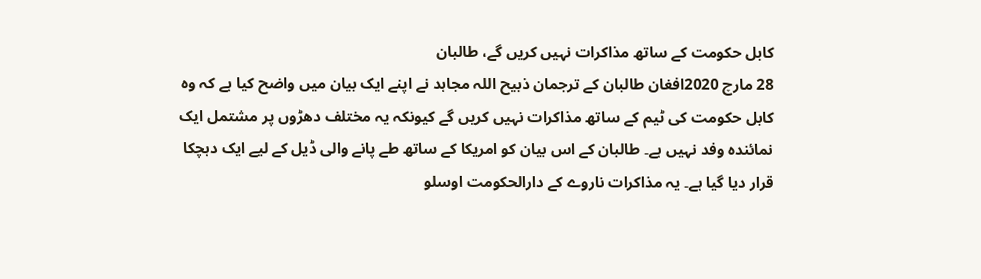کابل حکومت کے ساتھ مذاکرات نہیں کریں گے، طالبان
28 مارچ 2020افغان طالبان کے ترجمان ذبیح اللہ مجاہد نے اپنے ایک بیان میں واضح کیا ہے کہ وہ کابل حکومت کی ٹیم کے ساتھ مذاکرات نہیں کریں گے کیونکہ یہ مختلف دھڑوں پر مشتمل ایک نمائندہ وفد نہیں ہے۔ طالبان کے اس بیان کو امریکا کے ساتھ طے پانے والی ڈیل کے لیے ایک دہچکا قرار دیا گیا ہے۔ یہ مذاکرات ناروے کے دارالحکومت اوسلو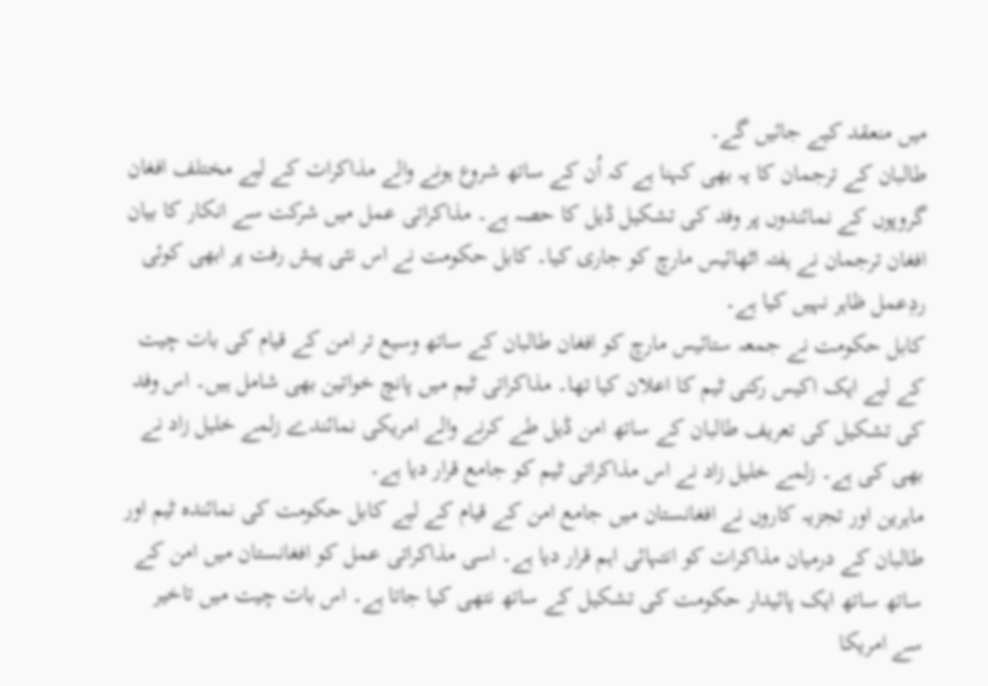میں منعقد کیے جائیں گے۔
طالبان کے ترجمان کا یہ بھی کہنا ہے کہ اُن کے ساتھ شروع ہونے والے مذاکرات کے لیے مختلف افغان گروپوں کے نمائندوں پر وفد کی تشکیل ڈیل کا حصہ ہے۔ مذاکراتی عمل میں شرکت سے انکار کا بیان افغان ترجمان نے ہفتہ اٹھائیس مارچ کو جاری کیا۔ کابل حکومت نے اس نئی پیش رفت پر ابھی کوئی ردِعمل ظاہر نہیں کیا ہے۔
کابل حکومت نے جمعہ ستائیس مارچ کو افغان طالبان کے ساتھ وسیع تر امن کے قیام کی بات چیت کے لیے ایک اکیس رکنی ٹیم کا اعلان کیا تھا۔ مذاکراتی ٹیم میں پانچ خواتین بھی شامل ہیں۔ اس وفد کی تشکیل کی تعریف طالبان کے ساتھ امن ڈیل طے کرنے والے امریکی نمائندے زلمے خلیل زاد نے بھی کی ہے۔ زلمے خلیل زاد نے اس مذاکراتی ٹیم کو جامع قرار دیا ہے۔
ماہرین اور تجزیہ کاروں نے افغانستان میں جامع امن کے قیام کے لیے کابل حکومت کی نمائندہ ٹیم اور طالبان کے درمیان مذاکرات کو انتہائی اہم قرار دیا ہے۔ اسی مذاکراتی عمل کو افغانستان میں امن کے ساتھ ساتھ ایک پائیدار حکومت کی تشکیل کے ساتھ نتھی کیا جاتا ہے۔ اس بات چیت میں تاخیر سے امریکا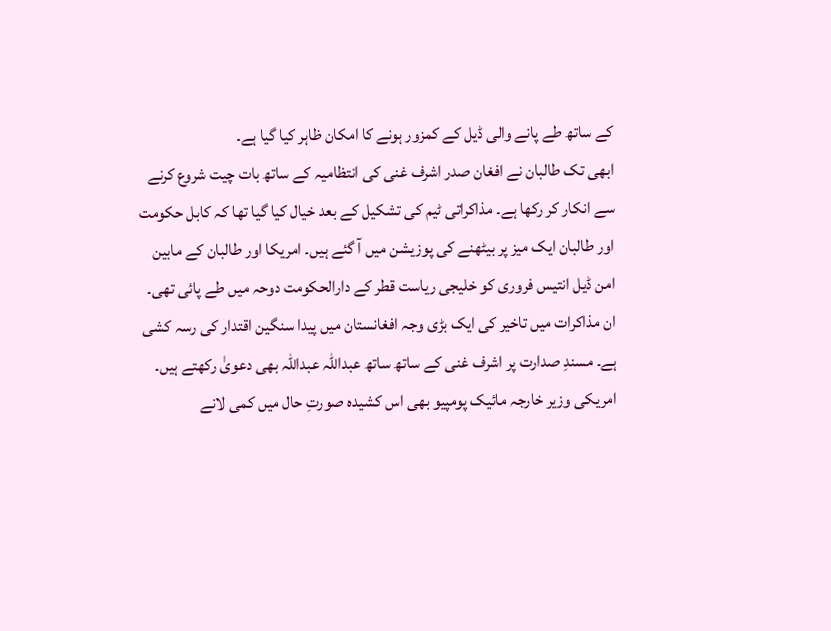کے ساتھ طے پانے والی ڈیل کے کمزور ہونے کا امکان ظاہر کیا گیا ہے۔
ابھی تک طالبان نے افغان صدر اشرف غنی کی انتظامیہ کے ساتھ بات چیت شروع کرنے سے انکار کر رکھا ہے۔ مذاکراتی ٹیم کی تشکیل کے بعد خیال کیا گیا تھا کہ کابل حکومت اور طالبان ایک میز پر بیٹھنے کی پوزیشن میں آ گئے ہیں۔ امریکا اور طالبان کے مابین امن ڈیل انتیس فروری کو خلیجی ریاست قطر کے دارالحکومت دوحہ میں طے پائی تھی۔
ان مذاکرات میں تاخیر کی ایک بڑی وجہ افغانستان میں پیدا سنگین اقتدار کی رسہ کشی ہے۔ مسندِ صدارت پر اشرف غنی کے ساتھ ساتھ عبداللہ عبداللہ بھی دعویٰ رکھتے ہیں۔ امریکی وزیر خارجہ مائیک پومپیو بھی اس کشیدہ صورتِ حال میں کمی لانے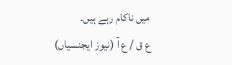میں ناکام رہے ہیں۔
ع ق / ع آ (نیوز ایجنسیاں)